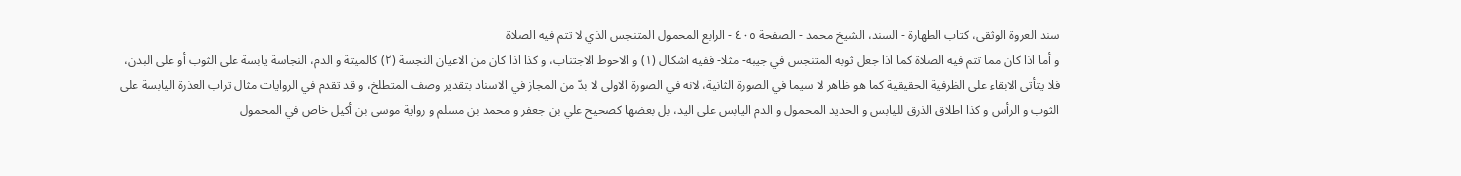سند العروة الوثقى، كتاب الطهارة - السند، الشيخ محمد - الصفحة ٤٠٥ - الرابع المحمول المتنجس الذي لا تتم فيه الصلاة
و أما اذا كان مما تتم فيه الصلاة كما اذا جعل ثوبه المتنجس في جيبه- مثلا- ففيه اشكال (١) و الاحوط الاجتناب، و كذا اذا كان من الاعيان النجسة (٢) كالميتة و الدم، النجاسة يابسة على الثوب أو على البدن، فلا يتأتى الابقاء على الظرفية الحقيقية كما هو ظاهر لا سيما في الصورة الثانية، لانه في الصورة الاولى لا بدّ من المجاز في الاسناد بتقدير وصف المتطلخ، و قد تقدم في الروايات مثال تراب العذرة اليابسة على الثوب و الرأس و كذا اطلاق الذرق لليابس و الحديد المحمول و الدم اليابس على اليد، بل بعضها كصحيح علي بن جعفر و محمد بن مسلم و رواية موسى بن أكيل خاص في المحمول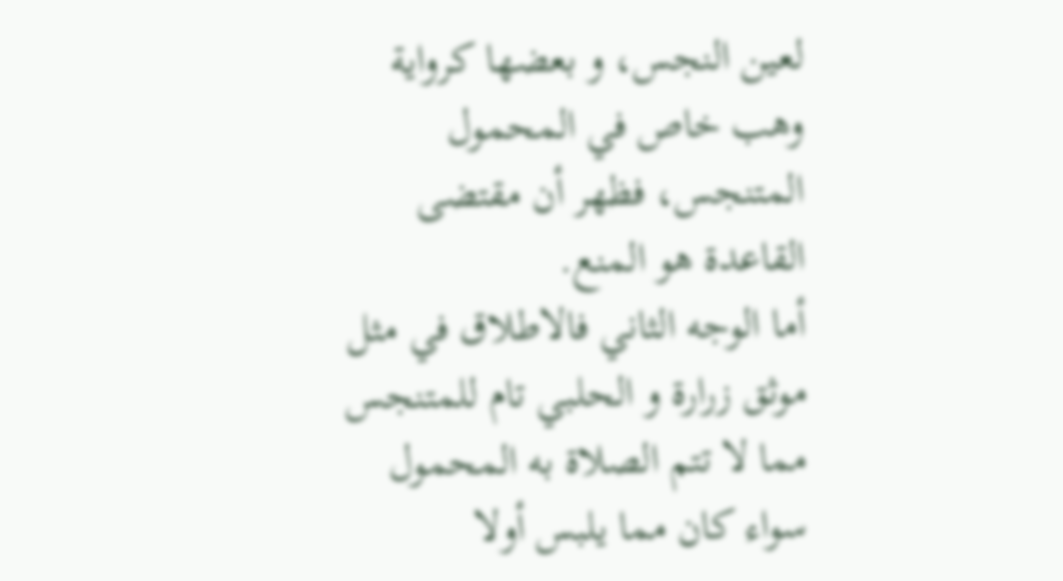لعين النجس، و بعضها كرواية وهب خاص في المحمول المتنجس، فظهر أن مقتضى القاعدة هو المنع.
أما الوجه الثاني فالاطلاق في مثل موثق زرارة و الحلبي تام للمتنجس مما لا تتم الصلاة به المحمول سواء كان مما يلبس أولا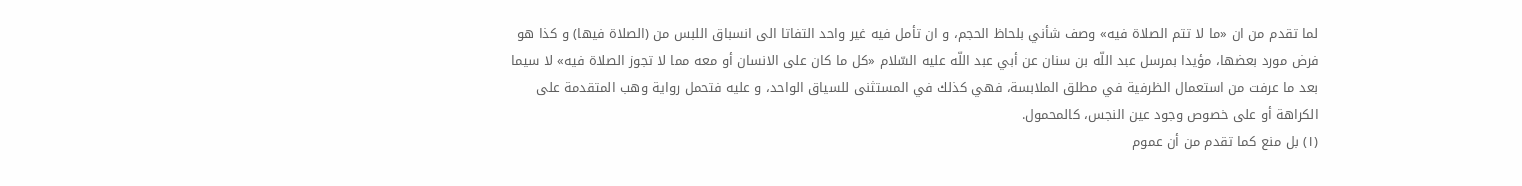لما تقدم من ان «ما لا تتم الصلاة فيه» وصف شأني بلحاظ الحجم، و ان تأمل فيه غير واحد التفاتا الى انسباق اللبس من (الصلاة فيها) و كذا هو فرض مورد بعضها، مؤيدا بمرسل عبد اللّه بن سنان عن أبي عبد اللّه عليه السّلام «كل ما كان على الانسان أو معه مما لا تجوز الصلاة فيه» لا سيما بعد ما عرفت من استعمال الظرفية في مطلق الملابسة، فهي كذلك في المستثنى للسياق الواحد، و عليه فتحمل رواية وهب المتقدمة على الكراهة أو على خصوص وجود عين النجس، كالمحمول.
(١) بل منع كما تقدم من أن عموم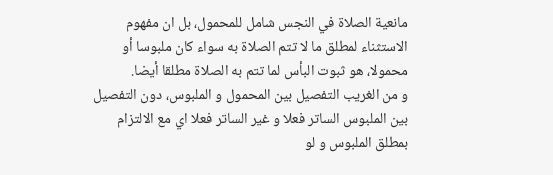مانعية الصلاة في النجس شامل للمحمول، بل ان مفهوم الاستثناء لمطلق ما لا تتم الصلاة به سواء كان ملبوسا أو محمولا، هو ثبوت البأس لما تتم به الصلاة مطلقا أيضا.
و من الغريب التفصيل بين المحمول و الملبوس، دون التفصيل بين الملبوس الساتر فعلا و غير الساتر فعلا اي مع الالتزام بمطلق الملبوس و لو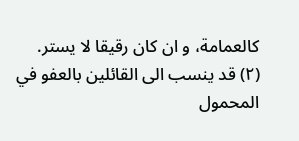كالعمامة، و ان كان رقيقا لا يستر.
(٢) قد ينسب الى القائلين بالعفو في المحمول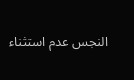النجس عدم استثناء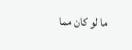ما لو كان مما